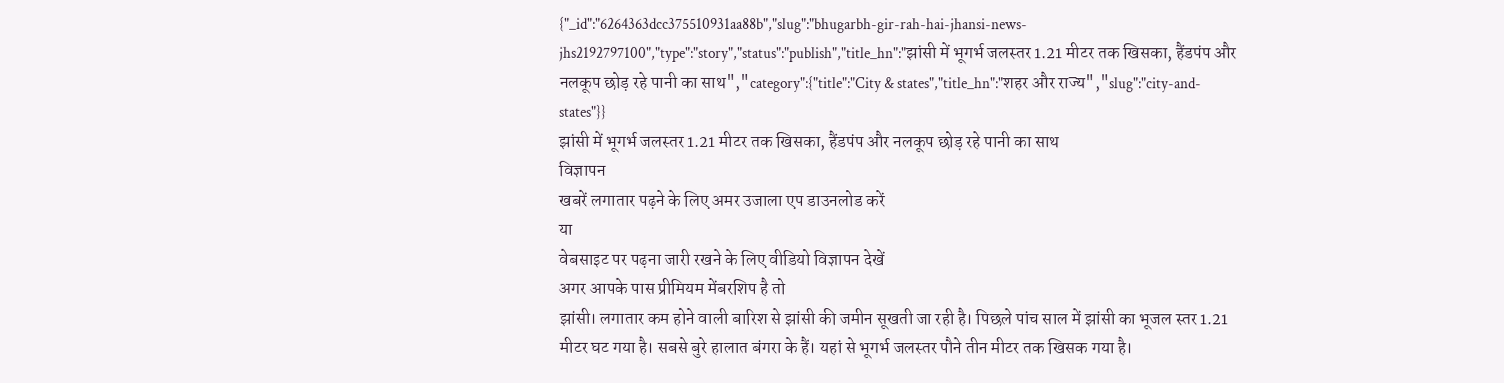{"_id":"6264363dcc375510931aa88b","slug":"bhugarbh-gir-rah-hai-jhansi-news-jhs2192797100","type":"story","status":"publish","title_hn":"झांसी में भूगर्भ जलस्तर 1.21 मीटर तक खिसका, हैंडपंप और नलकूप छोड़ रहे पानी का साथ","category":{"title":"City & states","title_hn":"शहर और राज्य","slug":"city-and-states"}}
झांसी में भूगर्भ जलस्तर 1.21 मीटर तक खिसका, हैंडपंप और नलकूप छोड़ रहे पानी का साथ
विज्ञापन
खबरें लगातार पढ़ने के लिए अमर उजाला एप डाउनलोड करें
या
वेबसाइट पर पढ़ना जारी रखने के लिए वीडियो विज्ञापन देखें
अगर आपके पास प्रीमियम मेंबरशिप है तो
झांसी। लगातार कम होने वाली बारिश से झांसी की जमीन सूखती जा रही है। पिछले पांच साल में झांसी का भूजल स्तर 1.21 मीटर घट गया है। सबसे बुरे हालात बंगरा के हैं। यहां से भूगर्भ जलस्तर पौने तीन मीटर तक खिसक गया है।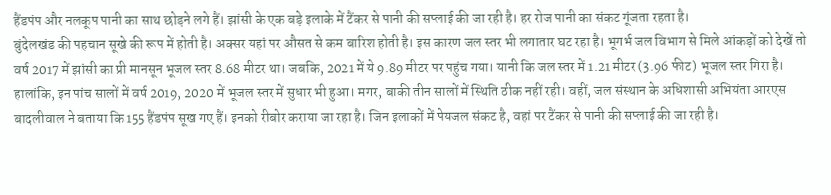हैंडपंप और नलकूप पानी का साथ छोड़ने लगे हैं। झांसी के एक बड़े इलाके में टैंकर से पानी की सप्लाई की जा रही है। हर रोज पानी का संकट गूंजता रहता है।
बुंदेलखंड की पहचान सूखे की रूप में होती है। अक्सर यहां पर औसत से कम बारिश होती है। इस कारण जल स्तर भी लगातार घट रहा है। भूगर्भ जल विभाग से मिले आंकड़ों को देखें तो वर्ष 2017 में झांसी का प्री मानसून भूजल स्तर 8.68 मीटर था। जबकि, 2021 में ये 9.89 मीटर पर पहुंच गया। यानी कि जल स्तर में 1.21 मीटर (3.96 फीट) भूजल स्तर गिरा है। हालांकि, इन पांच सालों में वर्ष 2019, 2020 में भूजल स्तर में सुधार भी हुआ। मगर, बाकी तीन सालों में स्थिति ठीक नहीं रही। वहीं, जल संस्थान के अधिशासी अभियंता आरएस बादलीवाल ने बताया कि 155 हैंडपंप सूख गए हैं। इनको रीबोर कराया जा रहा है। जिन इलाकों में पेयजल संकट है, वहां पर टैंकर से पानी की सप्लाई की जा रही है।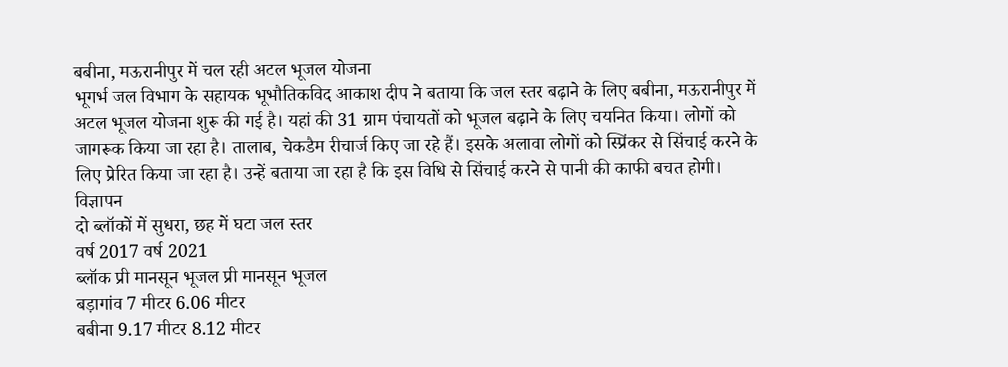बबीना, मऊरानीपुर में चल रही अटल भूजल योजना
भूगर्भ जल विभाग के सहायक भूभौतिकविद आकाश दीप ने बताया कि जल स्तर बढ़ाने के लिए बबीना, मऊरानीपुर में अटल भूजल योजना शुरू की गई है। यहां की 31 ग्राम पंचायतों को भूजल बढ़ाने के लिए चयनित किया। लोगों को जागरूक किया जा रहा है। तालाब, चेकडैम रीचार्ज किए जा रहे हैं। इसके अलावा लोगों को स्प्रिंकर से सिंचाई करने के लिए प्रेरित किया जा रहा है। उन्हें बताया जा रहा है कि इस विधि से सिंचाई करने से पानी की काफी बचत होगी।
विज्ञापन
दो ब्लॉकों में सुधरा, छह में घटा जल स्तर
वर्ष 2017 वर्ष 2021
ब्लॉक प्री मानसून भूजल प्री मानसून भूजल
बड़ागांव 7 मीटर 6.06 मीटर
बबीना 9.17 मीटर 8.12 मीटर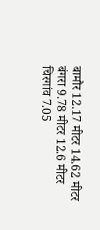बामौर 12.17 मीटर 14.62 मीटर
बंगरा 9.78 मीटर 12.6 मीटर
चिरगांव 7.05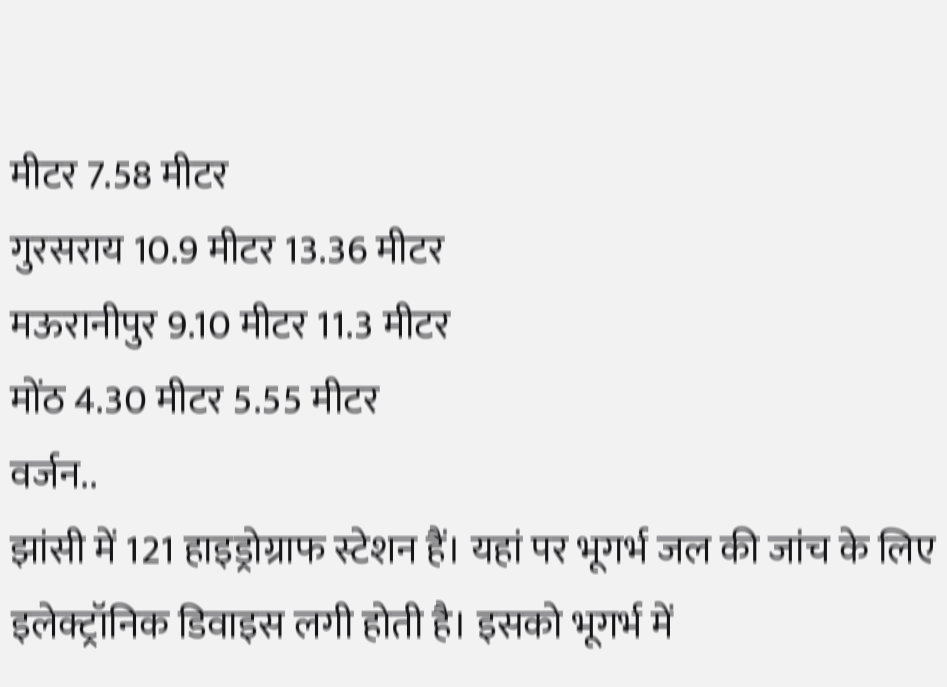मीटर 7.58 मीटर
गुरसराय 10.9 मीटर 13.36 मीटर
मऊरानीपुर 9.10 मीटर 11.3 मीटर
मोंठ 4.30 मीटर 5.55 मीटर
वर्जन..
झांसी में 121 हाइड्रोग्राफ स्टेशन हैं। यहां पर भूगर्भ जल की जांच के लिए इलेक्ट्रॉनिक डिवाइस लगी होती है। इसको भूगर्भ में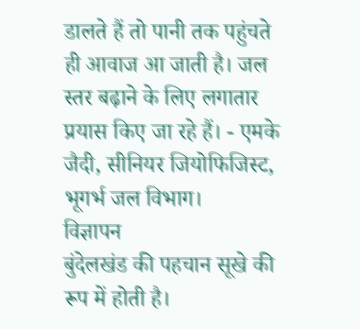डालते हैं तो पानी तक पहुंचते ही आवाज आ जाती है। जल स्तर बढ़ाने के लिए लगातार प्रयास किए जा रहे हैं। - एमके जैदी, सीनियर जियोफिजिस्ट, भूगर्भ जल विभाग।
विज्ञापन
बुंदेलखंड की पहचान सूखे की रूप में होती है।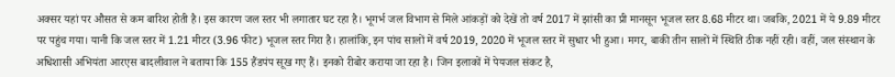अक्सर यहां पर औसत से कम बारिश होती है। इस कारण जल स्तर भी लगातार घट रहा है। भूगर्भ जल विभाग से मिले आंकड़ों को देखें तो वर्ष 2017 में झांसी का प्री मानसून भूजल स्तर 8.68 मीटर था। जबकि, 2021 में ये 9.89 मीटर पर पहुंच गया। यानी कि जल स्तर में 1.21 मीटर (3.96 फीट) भूजल स्तर गिरा है। हालांकि, इन पांच सालों में वर्ष 2019, 2020 में भूजल स्तर में सुधार भी हुआ। मगर, बाकी तीन सालों में स्थिति ठीक नहीं रही। वहीं, जल संस्थान के अधिशासी अभियंता आरएस बादलीवाल ने बताया कि 155 हैंडपंप सूख गए हैं। इनको रीबोर कराया जा रहा है। जिन इलाकों में पेयजल संकट है,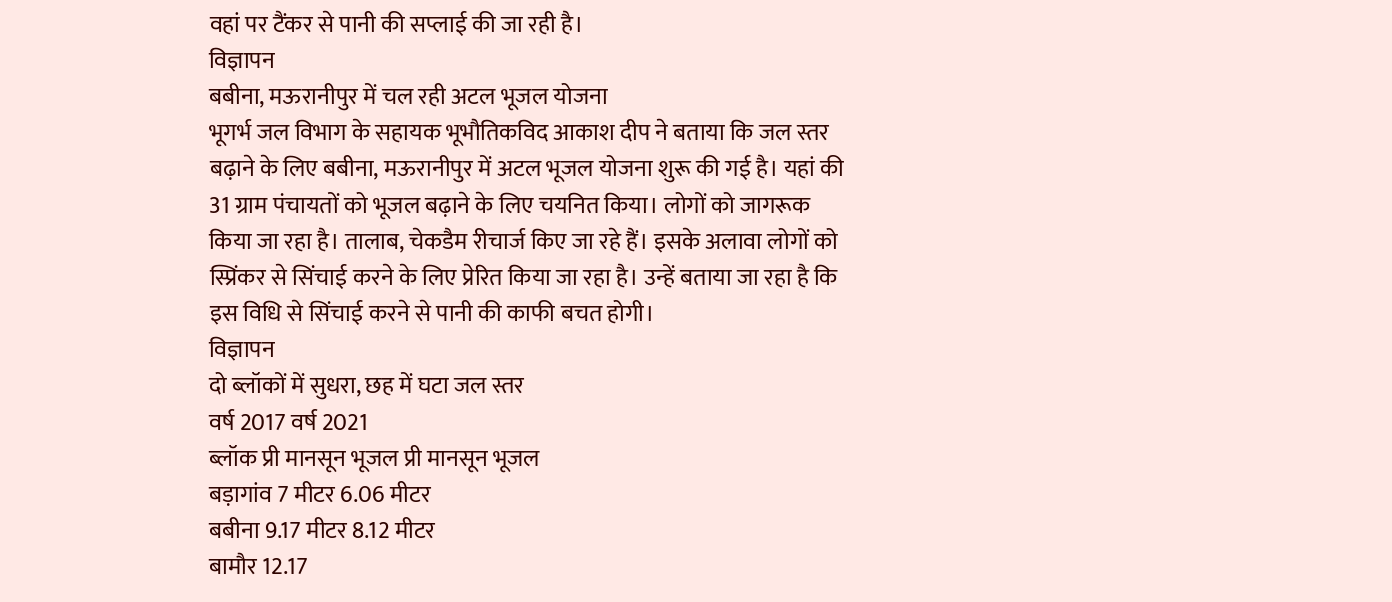वहां पर टैंकर से पानी की सप्लाई की जा रही है।
विज्ञापन
बबीना, मऊरानीपुर में चल रही अटल भूजल योजना
भूगर्भ जल विभाग के सहायक भूभौतिकविद आकाश दीप ने बताया कि जल स्तर बढ़ाने के लिए बबीना, मऊरानीपुर में अटल भूजल योजना शुरू की गई है। यहां की 31 ग्राम पंचायतों को भूजल बढ़ाने के लिए चयनित किया। लोगों को जागरूक किया जा रहा है। तालाब, चेकडैम रीचार्ज किए जा रहे हैं। इसके अलावा लोगों को स्प्रिंकर से सिंचाई करने के लिए प्रेरित किया जा रहा है। उन्हें बताया जा रहा है कि इस विधि से सिंचाई करने से पानी की काफी बचत होगी।
विज्ञापन
दो ब्लॉकों में सुधरा, छह में घटा जल स्तर
वर्ष 2017 वर्ष 2021
ब्लॉक प्री मानसून भूजल प्री मानसून भूजल
बड़ागांव 7 मीटर 6.06 मीटर
बबीना 9.17 मीटर 8.12 मीटर
बामौर 12.17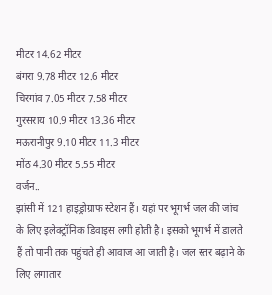मीटर 14.62 मीटर
बंगरा 9.78 मीटर 12.6 मीटर
चिरगांव 7.05 मीटर 7.58 मीटर
गुरसराय 10.9 मीटर 13.36 मीटर
मऊरानीपुर 9.10 मीटर 11.3 मीटर
मोंठ 4.30 मीटर 5.55 मीटर
वर्जन..
झांसी में 121 हाइड्रोग्राफ स्टेशन हैं। यहां पर भूगर्भ जल की जांच के लिए इलेक्ट्रॉनिक डिवाइस लगी होती है। इसको भूगर्भ में डालते हैं तो पानी तक पहुंचते ही आवाज आ जाती है। जल स्तर बढ़ाने के लिए लगातार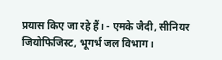प्रयास किए जा रहे हैं। - एमके जैदी, सीनियर जियोफिजिस्ट, भूगर्भ जल विभाग।